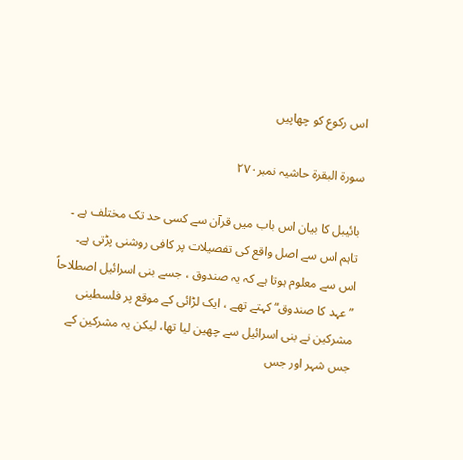اس رکوع کو چھاپیں

سورة البقرة حاشیہ نمبر۲۷۰

بائیبل کا بیان اس باب میں قرآن سے کسی حد تک مختلف ہے ۔ تاہم اس سے اصل واقع کی تفصیلات پر کافی روشنی پڑتی ہے۔ اس سے معلوم ہوتا ہے کہ یہ صندوق ، جسے بنی اسرائیل اصطلاحاً ” عہد کا صندوق“ کہتے تھے ، ایک لڑائی کے موقع پر فلسطینی مشرکین نے بنی اسرائیل سے چھین لیا تھا، لیکن یہ مشرکین کے جس شہر اور جس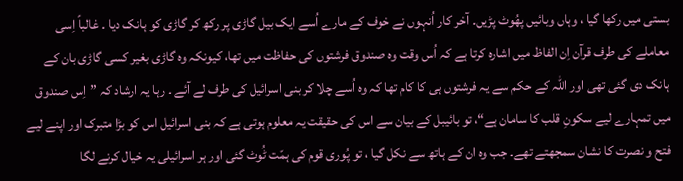بستی میں رکھا گیا ، وہاں وبائیں پھُوٹ پڑیں۔ آخر کار اُنہوں نے خوف کے مارے اُسے ایک بیل گاڑی پر رکھ کر گاڑی کو ہانک دیا ۔ غالباً اِسی معاملے کی طرف قرآن اِن الفاظ میں اشارہ کرتا ہے کہ اُس وقت وہ صندوق فرشتوں کی حفاظت میں تھا، کیونکہ وہ گاڑی بغیر کسی گاڑی بان کے ہانک دی گئی تھی اور اللہ کے حکم سے یہ فرشتوں ہی کا کام تھا کہ وہ اُسے چلا کر بنی اسرائیل کی طرف لے آئے ۔ رہا یہ ارشاد کہ ”اِس صندوق میں تمہارے لیے سکونِ قلب کا سامان ہے“، تو بائیبل کے بیان سے اس کی حقیقت یہ معلوم ہوتی ہے کہ بنی اسرائیل اس کو بڑا متبرک اور اپنے لیے فتح و نصرت کا نشان سمجھتے تھے۔ جب وہ ان کے ہاتھ سے نکل گیا ، تو پُوری قوم کی ہمّت ٹُوٹ گئی اور ہر اسرائیلی یہ خیال کرنے لگا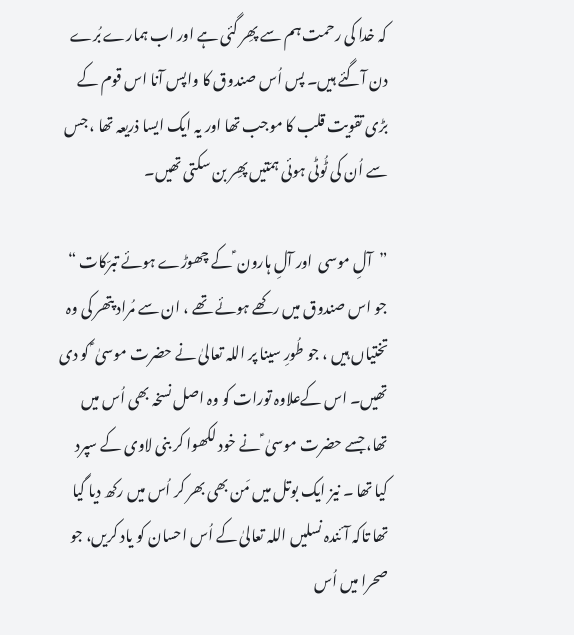کہ خدا کی رحمت ہم سے پھِر گئی ہے اور اب ہمارے بُرے دن آگئے ہیں۔ پس اُس صندوق کا واپس آنا اس قوم کے بڑی تقویت قلب کا موجب تھا اور یہ ایک ایسا ذریعہ تھا ، جس سے اُن کی ٹُوٹی ہوئی ہمّتیں پھِر بن سکتی تھیں۔

”آلِ موسی  اور آلِ ہارون ؑ کے چھوڑے ہوئے تبرّکات “ جو اس صندوق میں رکھے ہوئے تھے ، ان سے مُراد پتھر کی وہ تختیاں ہیں ، جو طُورِ سینا پر اللہ تعالیٰ نے حضرت موسیٰ ؑ کو دی تھیں۔ اس کےعلاوہ تورات کو وہ اصل نسخہ بھی اُس میں تھا، جسے حضرت موسیٰ ؑ نے خود لکھوا کر بنی لاوی کے سپرد کیا تھا ۔ نیز ایک بوتل میں مَن بھی بھر کر اُس میں رکھ دیا گیا تھا تاکہ آئندہ نسلیں اللہ تعالیٰ کے اُس احسان کو یاد کریں، جو صحرا میں اُس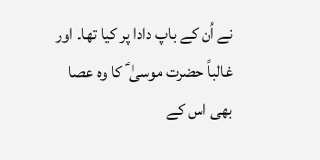نے اُن کے باپ دادا پر کیا تھا۔ اور غالباً حضرت موسیٰ ؑ کا وہ عصا بھی اس کے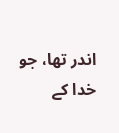اندر تھا، جو خدا کے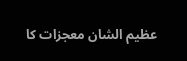عظیم الشان معجزات کا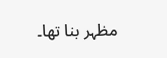مظہر بنا تھا۔